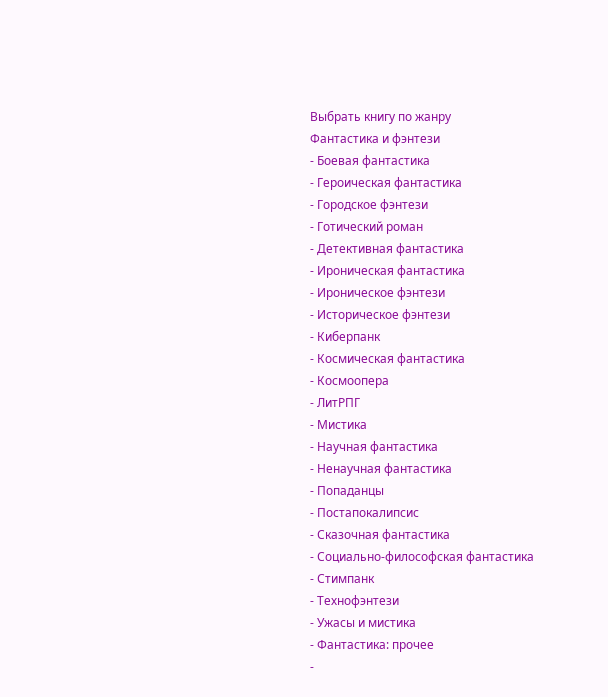Выбрать книгу по жанру
Фантастика и фэнтези
- Боевая фантастика
- Героическая фантастика
- Городское фэнтези
- Готический роман
- Детективная фантастика
- Ироническая фантастика
- Ироническое фэнтези
- Историческое фэнтези
- Киберпанк
- Космическая фантастика
- Космоопера
- ЛитРПГ
- Мистика
- Научная фантастика
- Ненаучная фантастика
- Попаданцы
- Постапокалипсис
- Сказочная фантастика
- Социально-философская фантастика
- Стимпанк
- Технофэнтези
- Ужасы и мистика
- Фантастика: прочее
-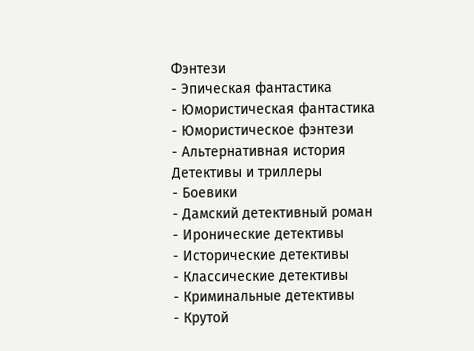Фэнтези
- Эпическая фантастика
- Юмористическая фантастика
- Юмористическое фэнтези
- Альтернативная история
Детективы и триллеры
- Боевики
- Дамский детективный роман
- Иронические детективы
- Исторические детективы
- Классические детективы
- Криминальные детективы
- Крутой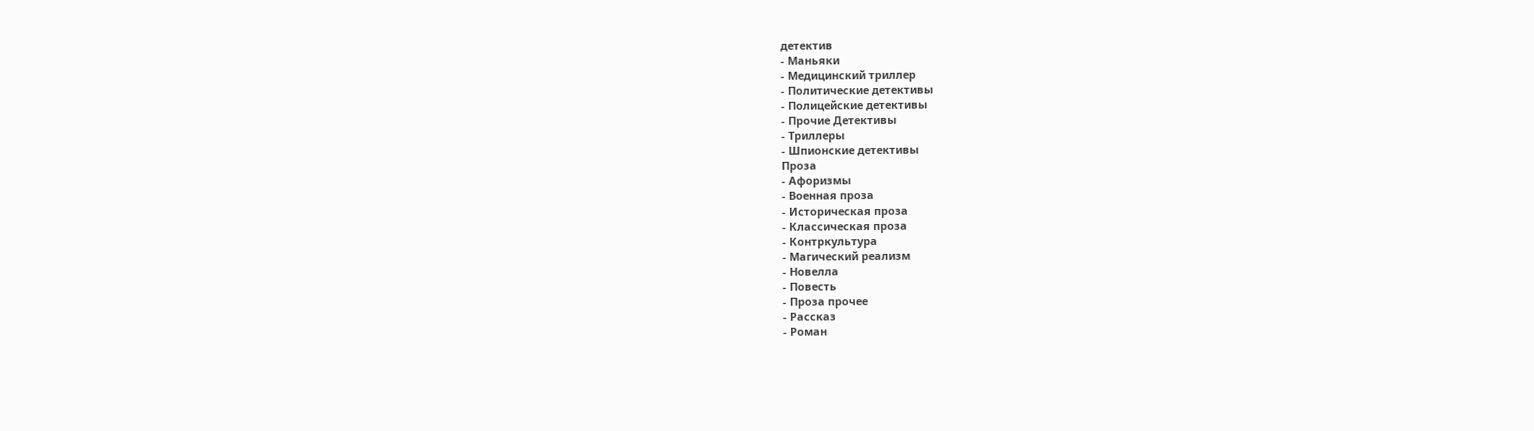детектив
- Маньяки
- Медицинский триллер
- Политические детективы
- Полицейские детективы
- Прочие Детективы
- Триллеры
- Шпионские детективы
Проза
- Афоризмы
- Военная проза
- Историческая проза
- Классическая проза
- Контркультура
- Магический реализм
- Новелла
- Повесть
- Проза прочее
- Рассказ
- Роман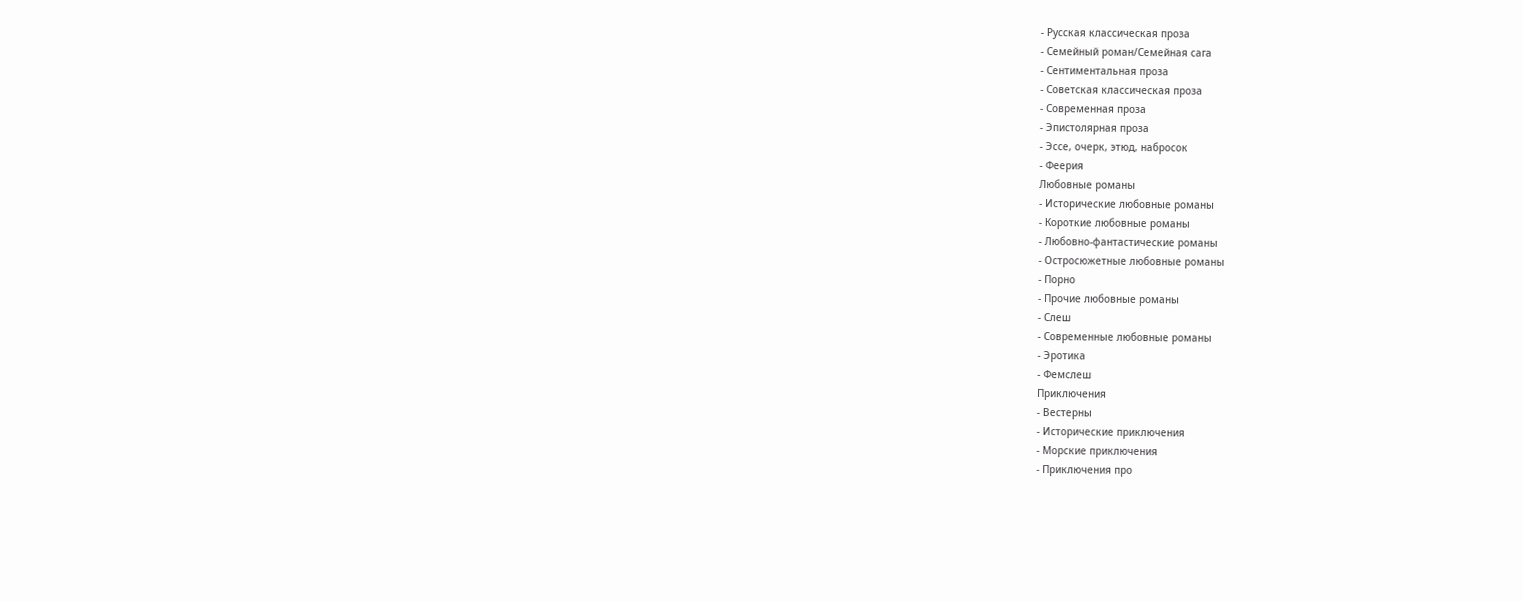- Русская классическая проза
- Семейный роман/Семейная сага
- Сентиментальная проза
- Советская классическая проза
- Современная проза
- Эпистолярная проза
- Эссе, очерк, этюд, набросок
- Феерия
Любовные романы
- Исторические любовные романы
- Короткие любовные романы
- Любовно-фантастические романы
- Остросюжетные любовные романы
- Порно
- Прочие любовные романы
- Слеш
- Современные любовные романы
- Эротика
- Фемслеш
Приключения
- Вестерны
- Исторические приключения
- Морские приключения
- Приключения про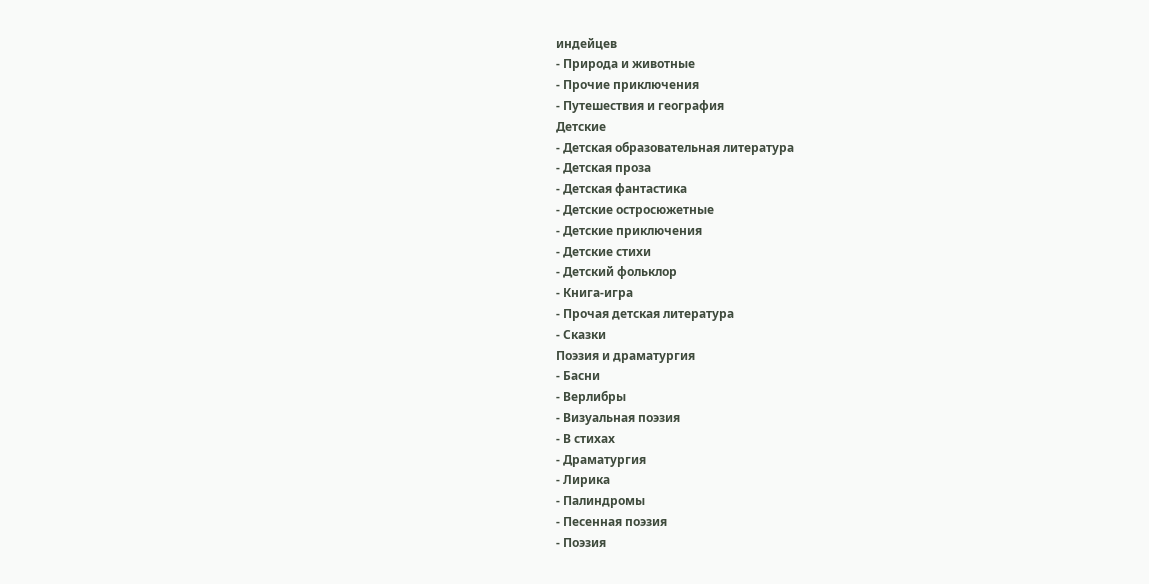индейцев
- Природа и животные
- Прочие приключения
- Путешествия и география
Детские
- Детская образовательная литература
- Детская проза
- Детская фантастика
- Детские остросюжетные
- Детские приключения
- Детские стихи
- Детский фольклор
- Книга-игра
- Прочая детская литература
- Сказки
Поэзия и драматургия
- Басни
- Верлибры
- Визуальная поэзия
- В стихах
- Драматургия
- Лирика
- Палиндромы
- Песенная поэзия
- Поэзия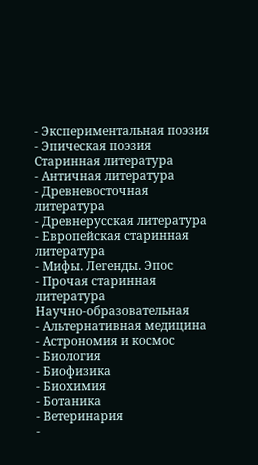- Экспериментальная поэзия
- Эпическая поэзия
Старинная литература
- Античная литература
- Древневосточная литература
- Древнерусская литература
- Европейская старинная литература
- Мифы. Легенды. Эпос
- Прочая старинная литература
Научно-образовательная
- Альтернативная медицина
- Астрономия и космос
- Биология
- Биофизика
- Биохимия
- Ботаника
- Ветеринария
-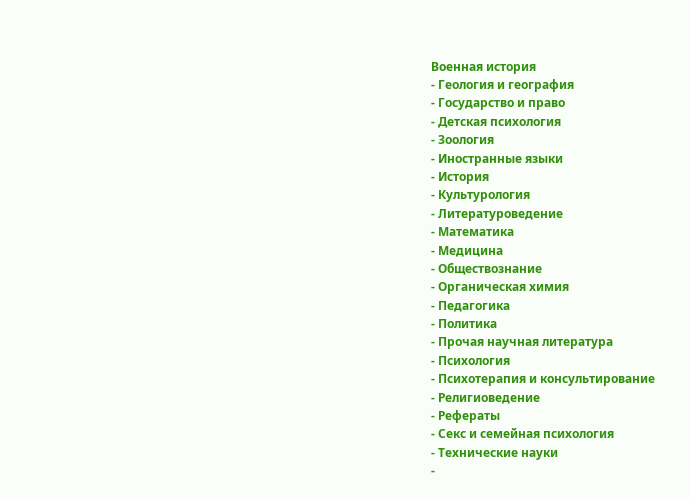Военная история
- Геология и география
- Государство и право
- Детская психология
- Зоология
- Иностранные языки
- История
- Культурология
- Литературоведение
- Математика
- Медицина
- Обществознание
- Органическая химия
- Педагогика
- Политика
- Прочая научная литература
- Психология
- Психотерапия и консультирование
- Религиоведение
- Рефераты
- Секс и семейная психология
- Технические науки
-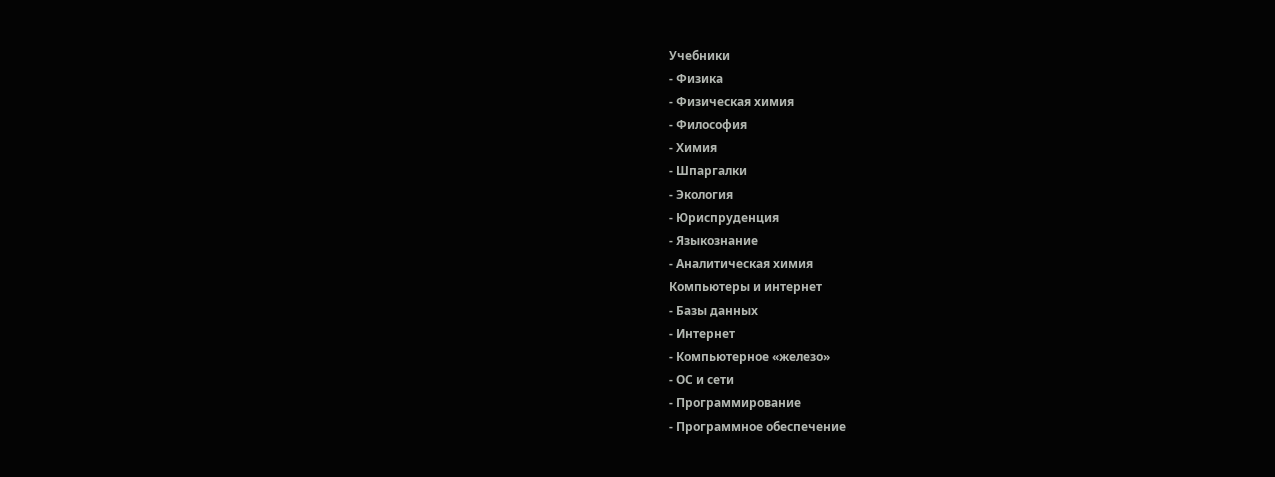Учебники
- Физика
- Физическая химия
- Философия
- Химия
- Шпаргалки
- Экология
- Юриспруденция
- Языкознание
- Аналитическая химия
Компьютеры и интернет
- Базы данных
- Интернет
- Компьютерное «железо»
- ОС и сети
- Программирование
- Программное обеспечение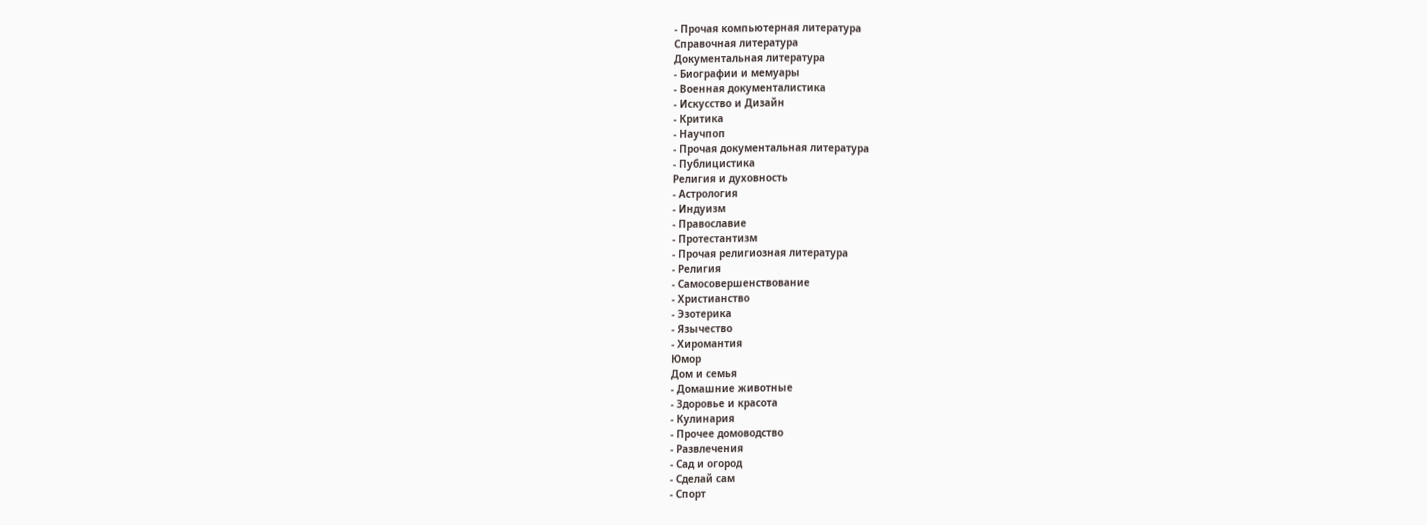- Прочая компьютерная литература
Справочная литература
Документальная литература
- Биографии и мемуары
- Военная документалистика
- Искусство и Дизайн
- Критика
- Научпоп
- Прочая документальная литература
- Публицистика
Религия и духовность
- Астрология
- Индуизм
- Православие
- Протестантизм
- Прочая религиозная литература
- Религия
- Самосовершенствование
- Христианство
- Эзотерика
- Язычество
- Хиромантия
Юмор
Дом и семья
- Домашние животные
- Здоровье и красота
- Кулинария
- Прочее домоводство
- Развлечения
- Сад и огород
- Сделай сам
- Спорт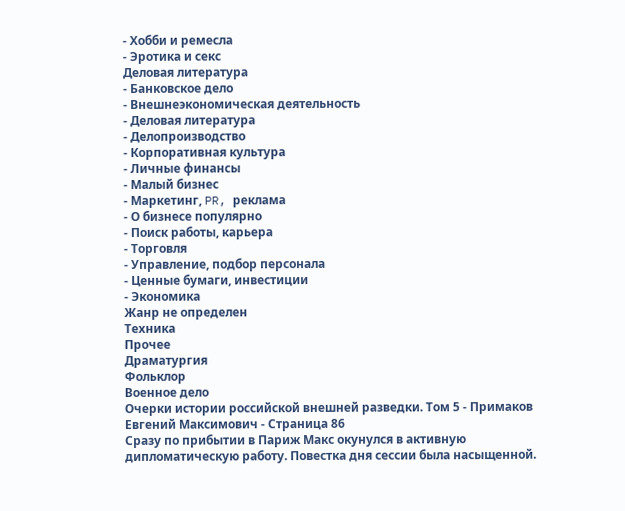- Хобби и ремесла
- Эротика и секс
Деловая литература
- Банковское дело
- Внешнеэкономическая деятельность
- Деловая литература
- Делопроизводство
- Корпоративная культура
- Личные финансы
- Малый бизнес
- Маркетинг, PR, реклама
- О бизнесе популярно
- Поиск работы, карьера
- Торговля
- Управление, подбор персонала
- Ценные бумаги, инвестиции
- Экономика
Жанр не определен
Техника
Прочее
Драматургия
Фольклор
Военное дело
Очерки истории российской внешней разведки. Том 5 - Примаков Евгений Максимович - Страница 86
Сразу по прибытии в Париж Макс окунулся в активную дипломатическую работу. Повестка дня сессии была насыщенной.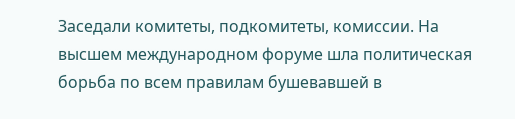Заседали комитеты, подкомитеты, комиссии. На высшем международном форуме шла политическая борьба по всем правилам бушевавшей в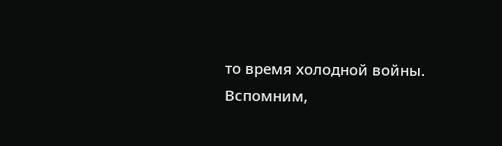то время холодной войны.
Вспомним,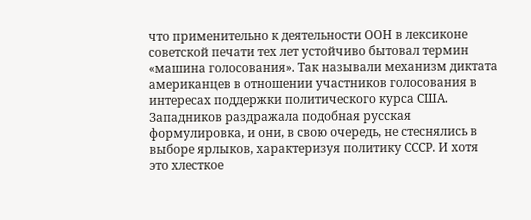что применительно к деятельности ООН в лексиконе советской печати тех лет устойчиво бытовал термин «машина голосования». Так называли механизм диктата американцев в отношении участников голосования в интересах поддержки политического курса США. Западников раздражала подобная русская формулировка, и они, в свою очередь, не стеснялись в выборе ярлыков, характеризуя политику СССР. И хотя это хлесткое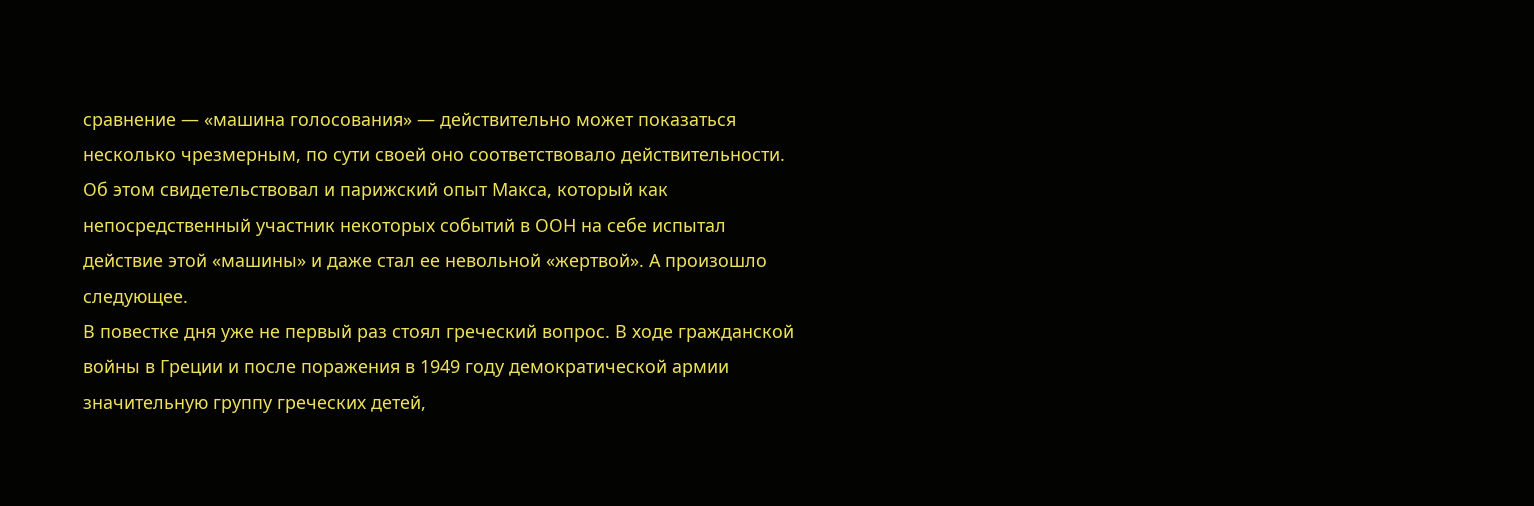сравнение — «машина голосования» — действительно может показаться несколько чрезмерным, по сути своей оно соответствовало действительности. Об этом свидетельствовал и парижский опыт Макса, который как непосредственный участник некоторых событий в ООН на себе испытал действие этой «машины» и даже стал ее невольной «жертвой». А произошло следующее.
В повестке дня уже не первый раз стоял греческий вопрос. В ходе гражданской войны в Греции и после поражения в 1949 году демократической армии значительную группу греческих детей,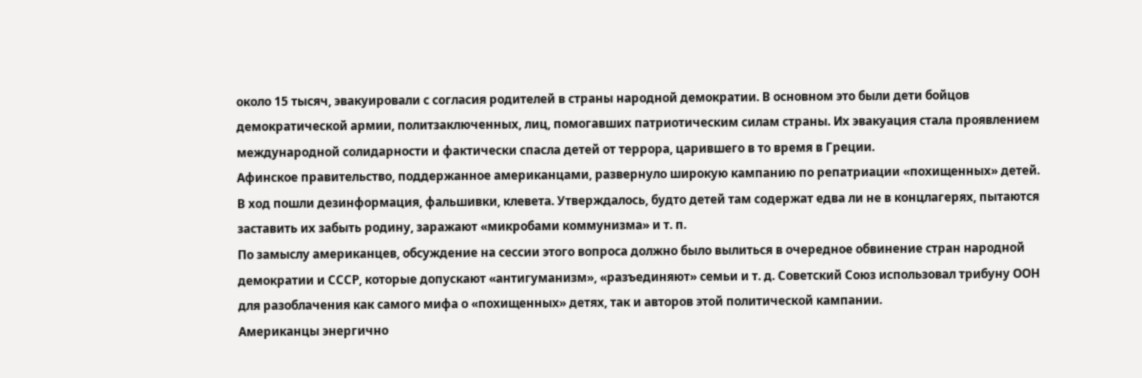около 15 тысяч, эвакуировали с согласия родителей в страны народной демократии. В основном это были дети бойцов демократической армии, политзаключенных, лиц, помогавших патриотическим силам страны. Их эвакуация стала проявлением международной солидарности и фактически спасла детей от террора, царившего в то время в Греции.
Афинское правительство, поддержанное американцами, развернуло широкую кампанию по репатриации «похищенных» детей. В ход пошли дезинформация, фальшивки, клевета. Утверждалось, будто детей там содержат едва ли не в концлагерях, пытаются заставить их забыть родину, заражают «микробами коммунизма» и т. п.
По замыслу американцев, обсуждение на сессии этого вопроса должно было вылиться в очередное обвинение стран народной демократии и СССР, которые допускают «антигуманизм», «разъединяют» семьи и т. д. Советский Союз использовал трибуну ООН для разоблачения как самого мифа о «похищенных» детях, так и авторов этой политической кампании.
Американцы энергично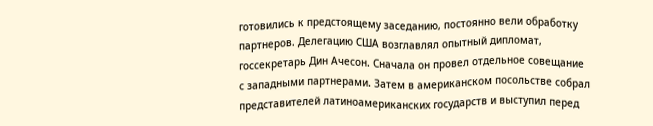готовились к предстоящему заседанию, постоянно вели обработку партнеров. Делегацию США возглавлял опытный дипломат, госсекретарь Дин Ачесон. Сначала он провел отдельное совещание с западными партнерами. Затем в американском посольстве собрал представителей латиноамериканских государств и выступил перед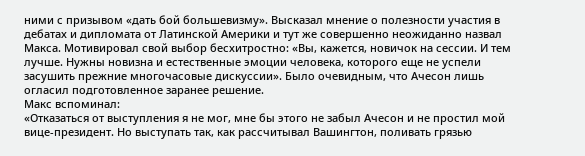ними с призывом «дать бой большевизму». Высказал мнение о полезности участия в дебатах и дипломата от Латинской Америки и тут же совершенно неожиданно назвал Макса. Мотивировал свой выбор бесхитростно: «Вы, кажется, новичок на сессии. И тем лучше. Нужны новизна и естественные эмоции человека, которого еще не успели засушить прежние многочасовые дискуссии». Было очевидным, что Ачесон лишь огласил подготовленное заранее решение.
Макс вспоминал:
«Отказаться от выступления я не мог, мне бы этого не забыл Ачесон и не простил мой вице-президент. Но выступать так, как рассчитывал Вашингтон, поливать грязью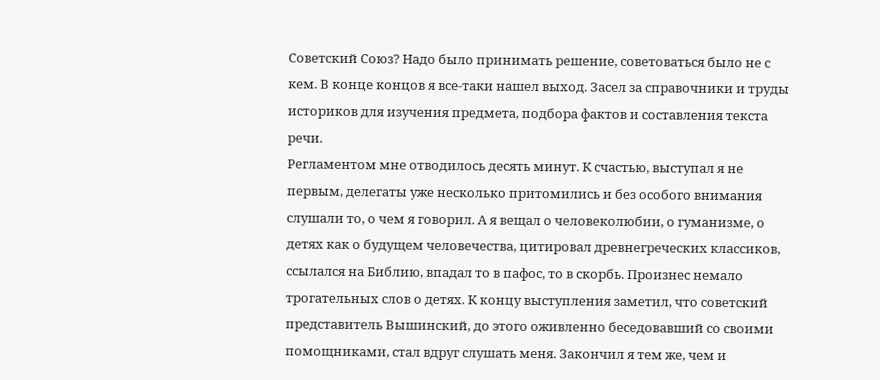Советский Союз? Надо было принимать решение, советоваться было не с кем. В конце концов я все-таки нашел выход. Засел за справочники и труды историков для изучения предмета, подбора фактов и составления текста речи.
Регламентом мне отводилось десять минут. К счастью, выступал я не первым, делегаты уже несколько притомились и без особого внимания слушали то, о чем я говорил. А я вещал о человеколюбии, о гуманизме, о детях как о будущем человечества, цитировал древнегреческих классиков, ссылался на Библию, впадал то в пафос, то в скорбь. Произнес немало трогательных слов о детях. К концу выступления заметил, что советский представитель Вышинский, до этого оживленно беседовавший со своими помощниками, стал вдруг слушать меня. Закончил я тем же, чем и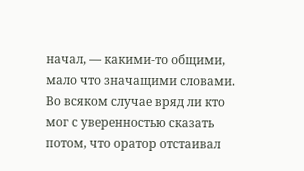начал, — какими-то общими, мало что значащими словами. Во всяком случае вряд ли кто мог с уверенностью сказать потом, что оратор отстаивал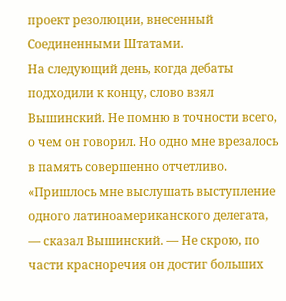проект резолюции, внесенный Соединенными Штатами.
На следующий день, когда дебаты подходили к концу, слово взял Вышинский. Не помню в точности всего, о чем он говорил. Но одно мне врезалось в память совершенно отчетливо.
«Пришлось мне выслушать выступление одного латиноамериканского делегата, — сказал Вышинский. — Не скрою, по части красноречия он достиг больших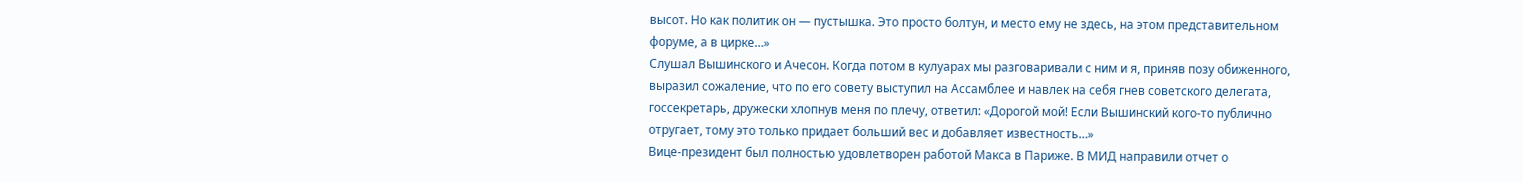высот. Но как политик он — пустышка. Это просто болтун, и место ему не здесь, на этом представительном форуме, а в цирке…»
Слушал Вышинского и Ачесон. Когда потом в кулуарах мы разговаривали с ним и я, приняв позу обиженного, выразил сожаление, что по его совету выступил на Ассамблее и навлек на себя гнев советского делегата, госсекретарь, дружески хлопнув меня по плечу, ответил: «Дорогой мой! Если Вышинский кого-то публично отругает, тому это только придает больший вес и добавляет известность…»
Вице-президент был полностью удовлетворен работой Макса в Париже. В МИД направили отчет о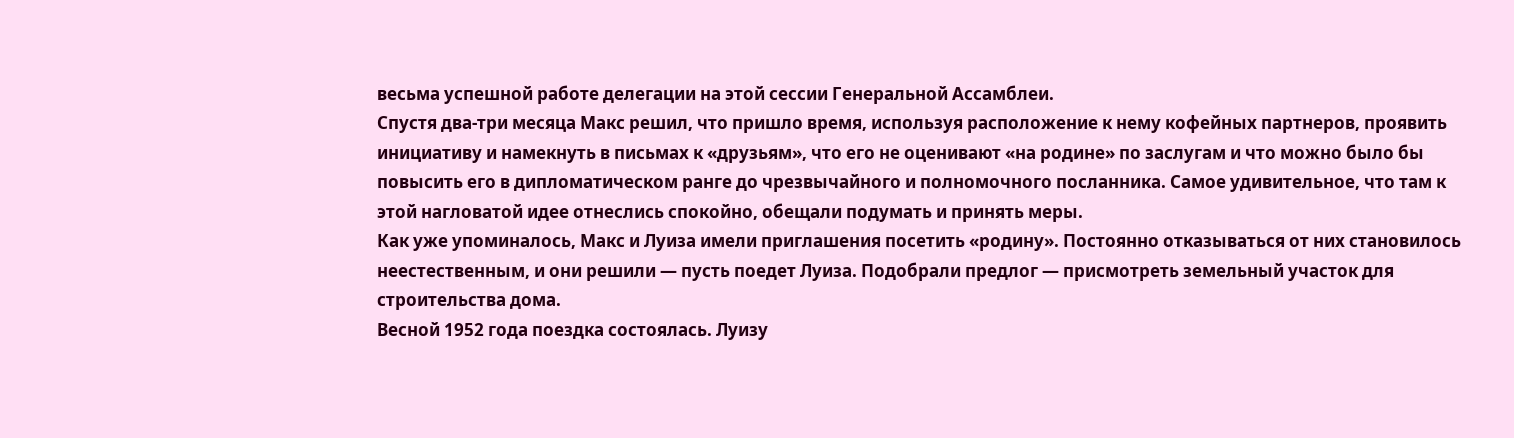весьма успешной работе делегации на этой сессии Генеральной Ассамблеи.
Спустя два-три месяца Макс решил, что пришло время, используя расположение к нему кофейных партнеров, проявить инициативу и намекнуть в письмах к «друзьям», что его не оценивают «на родине» по заслугам и что можно было бы повысить его в дипломатическом ранге до чрезвычайного и полномочного посланника. Самое удивительное, что там к этой нагловатой идее отнеслись спокойно, обещали подумать и принять меры.
Как уже упоминалось, Макс и Луиза имели приглашения посетить «родину». Постоянно отказываться от них становилось неестественным, и они решили — пусть поедет Луиза. Подобрали предлог — присмотреть земельный участок для строительства дома.
Весной 1952 года поездка состоялась. Луизу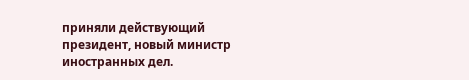приняли действующий президент, новый министр иностранных дел.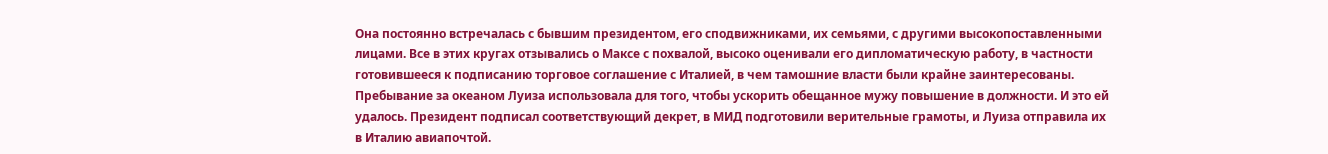Она постоянно встречалась с бывшим президентом, его сподвижниками, их семьями, с другими высокопоставленными лицами. Все в этих кругах отзывались о Максе с похвалой, высоко оценивали его дипломатическую работу, в частности готовившееся к подписанию торговое соглашение с Италией, в чем тамошние власти были крайне заинтересованы.
Пребывание за океаном Луиза использовала для того, чтобы ускорить обещанное мужу повышение в должности. И это ей удалось. Президент подписал соответствующий декрет, в МИД подготовили верительные грамоты, и Луиза отправила их в Италию авиапочтой.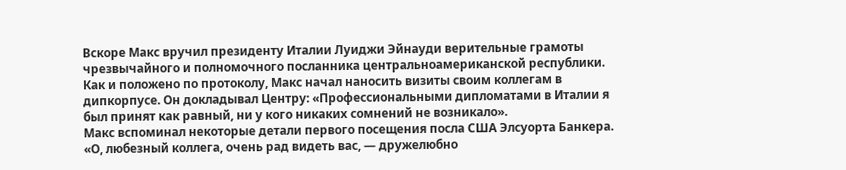Вскоре Макс вручил президенту Италии Луиджи Эйнауди верительные грамоты чрезвычайного и полномочного посланника центральноамериканской республики.
Как и положено по протоколу, Макс начал наносить визиты своим коллегам в дипкорпусе. Он докладывал Центру: «Профессиональными дипломатами в Италии я был принят как равный, ни у кого никаких сомнений не возникало».
Макс вспоминал некоторые детали первого посещения посла США Элсуорта Банкера.
«О, любезный коллега, очень рад видеть вас, — дружелюбно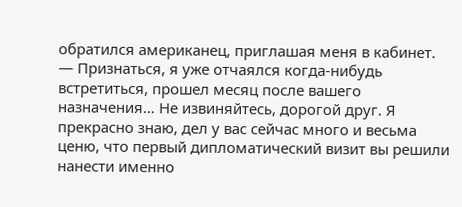обратился американец, приглашая меня в кабинет. — Признаться, я уже отчаялся когда-нибудь встретиться, прошел месяц после вашего назначения… Не извиняйтесь, дорогой друг. Я прекрасно знаю, дел у вас сейчас много и весьма ценю, что первый дипломатический визит вы решили нанести именно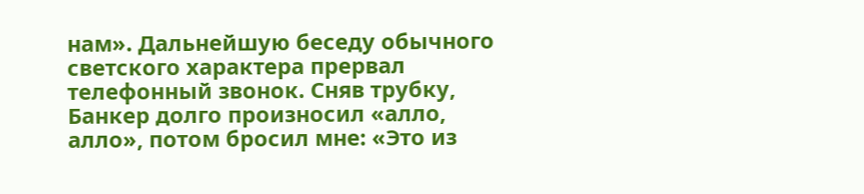нам». Дальнейшую беседу обычного светского характера прервал телефонный звонок. Сняв трубку, Банкер долго произносил «алло, алло», потом бросил мне: «Это из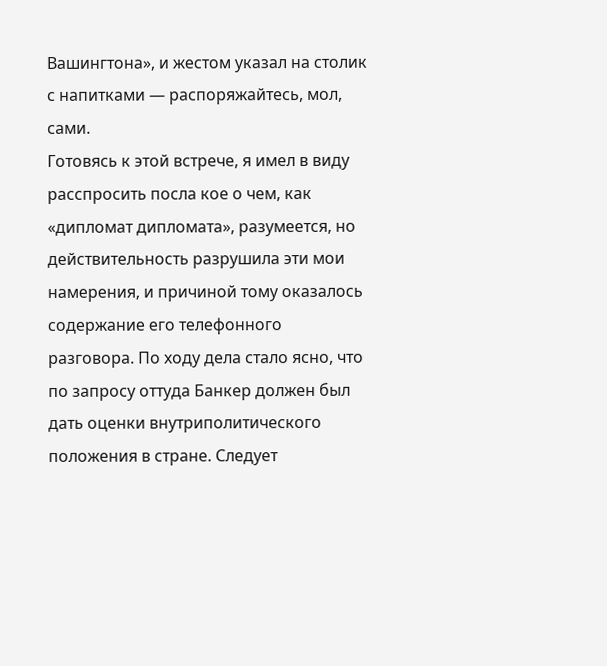Вашингтона», и жестом указал на столик с напитками — распоряжайтесь, мол, сами.
Готовясь к этой встрече, я имел в виду расспросить посла кое о чем, как «дипломат дипломата», разумеется, но действительность разрушила эти мои намерения, и причиной тому оказалось содержание его телефонного разговора. По ходу дела стало ясно, что по запросу оттуда Банкер должен был дать оценки внутриполитического положения в стране. Следует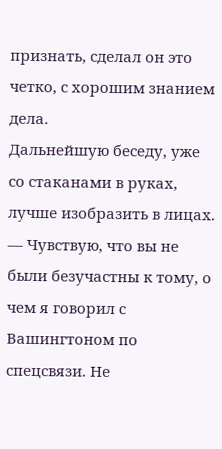признать, сделал он это четко, с хорошим знанием дела.
Дальнейшую беседу, уже со стаканами в руках, лучше изобразить в лицах.
— Чувствую, что вы не были безучастны к тому, о чем я говорил с Вашингтоном по спецсвязи. Не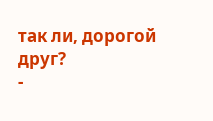так ли, дорогой друг?
-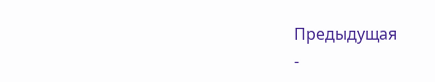Предыдущая
-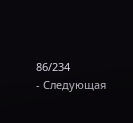86/234
- Следующая